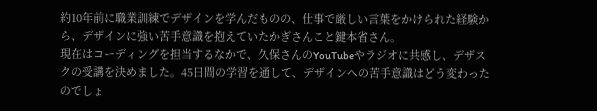約10年前に職業訓練でデザインを学んだものの、仕事で厳しい言葉をかけられた経験から、デザインに強い苦手意識を抱えていたかぎさんこと鍵本省さん。
現在はコーディングを担当するなかで、久保さんのYouTubeやラジオに共感し、デザスクの受講を決めました。45日間の学習を通して、デザインへの苦手意識はどう変わったのでしょ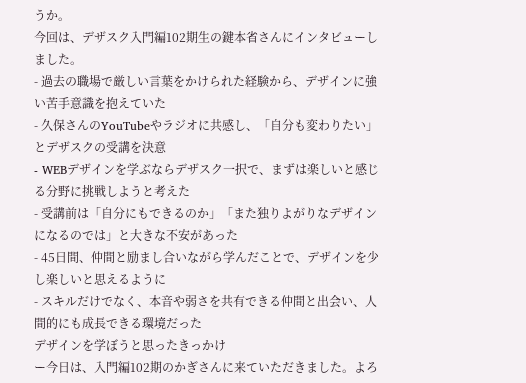うか。
今回は、デザスク入門編102期生の鍵本省さんにインタビューしました。
- 過去の職場で厳しい言葉をかけられた経験から、デザインに強い苦手意識を抱えていた
- 久保さんのYouTubeやラジオに共感し、「自分も変わりたい」とデザスクの受講を決意
- WEBデザインを学ぶならデザスク一択で、まずは楽しいと感じる分野に挑戦しようと考えた
- 受講前は「自分にもできるのか」「また独りよがりなデザインになるのでは」と大きな不安があった
- 45日間、仲間と励まし合いながら学んだことで、デザインを少し楽しいと思えるように
- スキルだけでなく、本音や弱さを共有できる仲間と出会い、人間的にも成長できる環境だった
デザインを学ぼうと思ったきっかけ
ー今日は、入門編102期のかぎさんに来ていただきました。よろ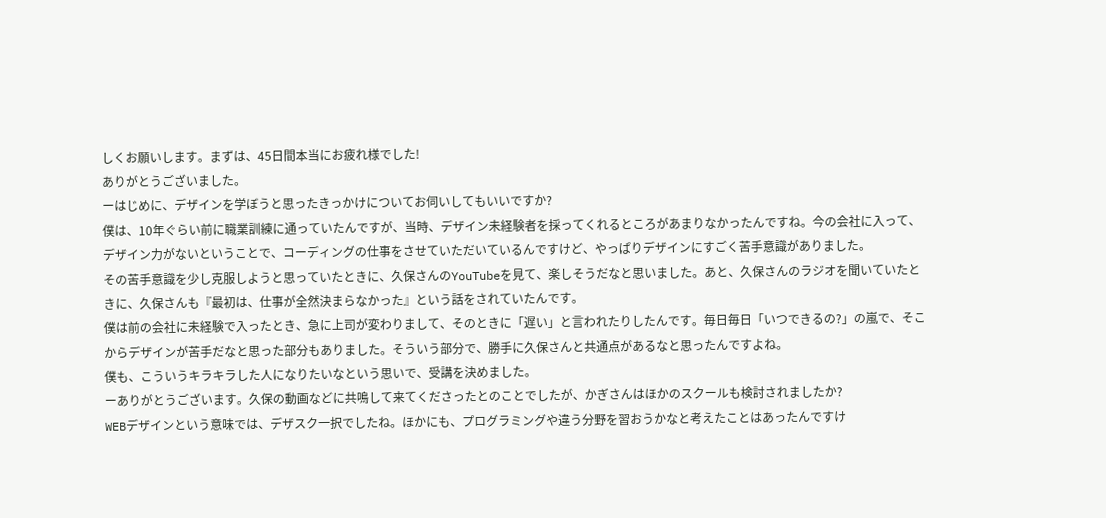しくお願いします。まずは、45日間本当にお疲れ様でした!
ありがとうございました。
ーはじめに、デザインを学ぼうと思ったきっかけについてお伺いしてもいいですか?
僕は、10年ぐらい前に職業訓練に通っていたんですが、当時、デザイン未経験者を採ってくれるところがあまりなかったんですね。今の会社に入って、デザイン力がないということで、コーディングの仕事をさせていただいているんですけど、やっぱりデザインにすごく苦手意識がありました。
その苦手意識を少し克服しようと思っていたときに、久保さんのYouTubeを見て、楽しそうだなと思いました。あと、久保さんのラジオを聞いていたときに、久保さんも『最初は、仕事が全然決まらなかった』という話をされていたんです。
僕は前の会社に未経験で入ったとき、急に上司が変わりまして、そのときに「遅い」と言われたりしたんです。毎日毎日「いつできるの?」の嵐で、そこからデザインが苦手だなと思った部分もありました。そういう部分で、勝手に久保さんと共通点があるなと思ったんですよね。
僕も、こういうキラキラした人になりたいなという思いで、受講を決めました。
ーありがとうございます。久保の動画などに共鳴して来てくださったとのことでしたが、かぎさんはほかのスクールも検討されましたか?
WEBデザインという意味では、デザスク一択でしたね。ほかにも、プログラミングや違う分野を習おうかなと考えたことはあったんですけ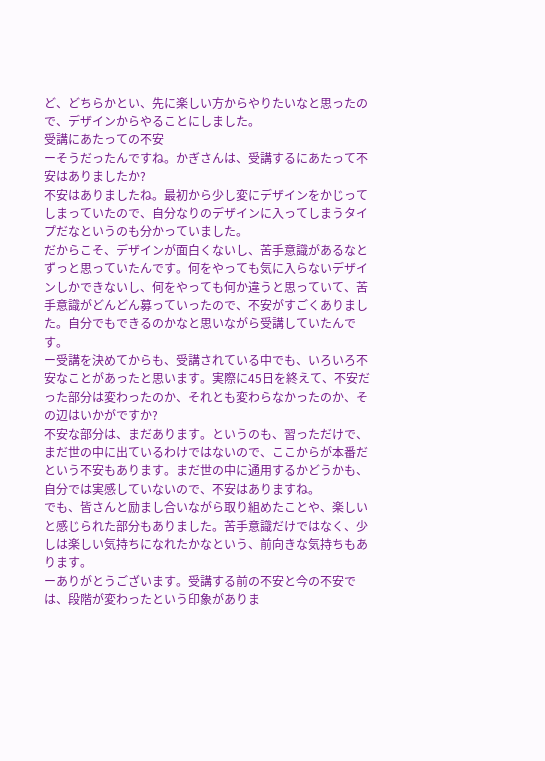ど、どちらかとい、先に楽しい方からやりたいなと思ったので、デザインからやることにしました。
受講にあたっての不安
ーそうだったんですね。かぎさんは、受講するにあたって不安はありましたか?
不安はありましたね。最初から少し変にデザインをかじってしまっていたので、自分なりのデザインに入ってしまうタイプだなというのも分かっていました。
だからこそ、デザインが面白くないし、苦手意識があるなとずっと思っていたんです。何をやっても気に入らないデザインしかできないし、何をやっても何か違うと思っていて、苦手意識がどんどん募っていったので、不安がすごくありました。自分でもできるのかなと思いながら受講していたんです。
ー受講を決めてからも、受講されている中でも、いろいろ不安なことがあったと思います。実際に45日を終えて、不安だった部分は変わったのか、それとも変わらなかったのか、その辺はいかがですか?
不安な部分は、まだあります。というのも、習っただけで、まだ世の中に出ているわけではないので、ここからが本番だという不安もあります。まだ世の中に通用するかどうかも、自分では実感していないので、不安はありますね。
でも、皆さんと励まし合いながら取り組めたことや、楽しいと感じられた部分もありました。苦手意識だけではなく、少しは楽しい気持ちになれたかなという、前向きな気持ちもあります。
ーありがとうございます。受講する前の不安と今の不安では、段階が変わったという印象がありま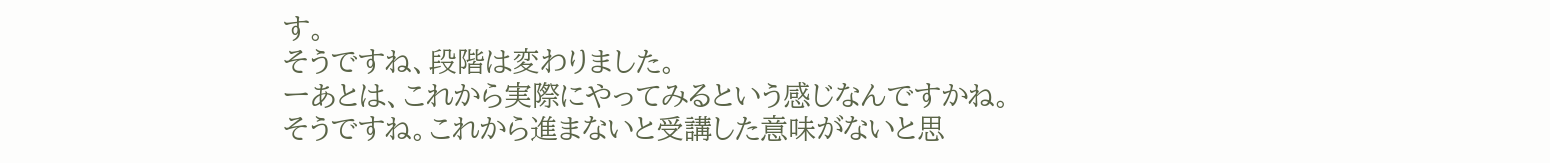す。
そうですね、段階は変わりました。
ーあとは、これから実際にやってみるという感じなんですかね。
そうですね。これから進まないと受講した意味がないと思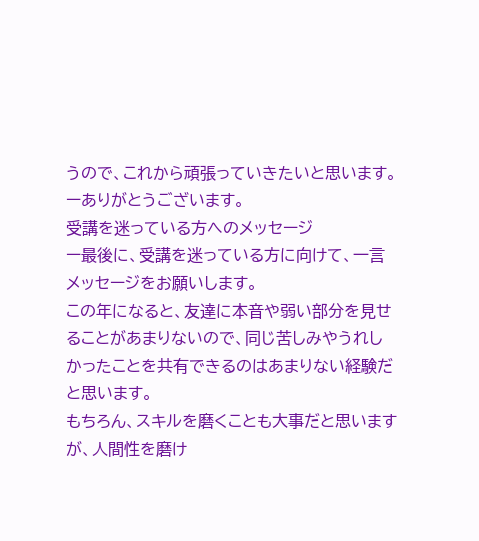うので、これから頑張っていきたいと思います。
ーありがとうございます。
受講を迷っている方へのメッセージ
ー最後に、受講を迷っている方に向けて、一言メッセージをお願いします。
この年になると、友達に本音や弱い部分を見せることがあまりないので、同じ苦しみやうれしかったことを共有できるのはあまりない経験だと思います。
もちろん、スキルを磨くことも大事だと思いますが、人間性を磨け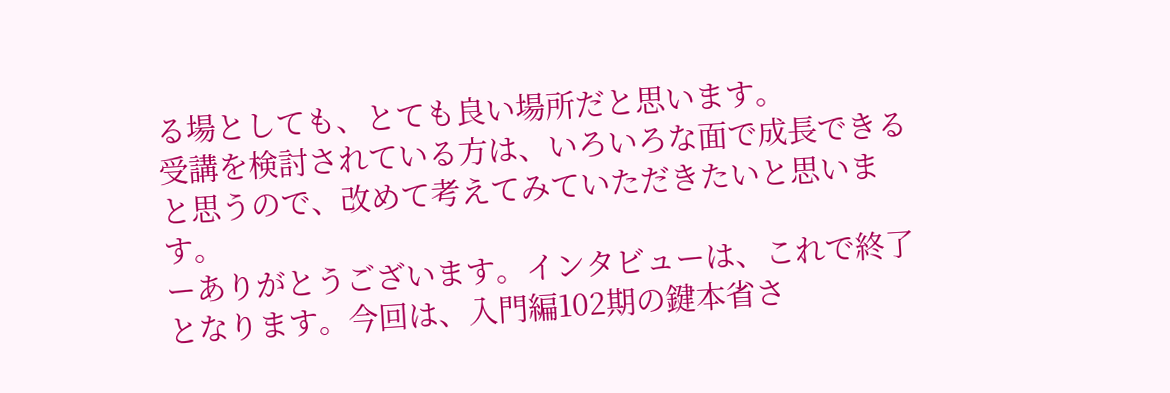る場としても、とても良い場所だと思います。
受講を検討されている方は、いろいろな面で成長できると思うので、改めて考えてみていただきたいと思います。
ーありがとうございます。インタビューは、これで終了となります。今回は、入門編102期の鍵本省さ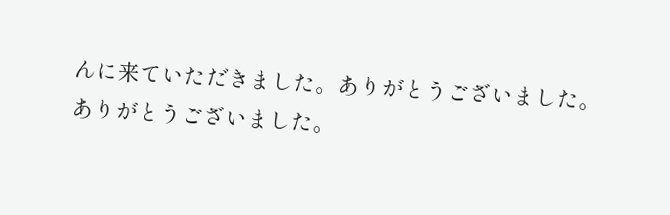んに来ていただきました。ありがとうございました。
ありがとうございました。